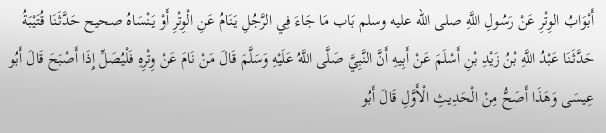أَبْوَابُ الوِتْرِ عَنْ رَسُولِ اللَّهِ صلى الله عليه وسلم بَاب مَا جَاءَ فِي الرَّجُلِ يَنَامُ عَنِ الْوِتْرِ أَوْ يَنْسَاهُ صحيح حَدَّثَنَا قُتَيْبَةُ حَدَّثَنَا عَبْدُ اللَّهِ بْنُ زَيْدِ بْنِ أَسْلَمَ عَنْ أَبِيهِ أَنَّ النَّبِيَّ صَلَّى اللَّهُ عَلَيْهِ وَسَلَّمَ قَالَ مَنْ نَامَ عَنْ وِتْرِهِ فَلْيُصَلِّ إِذَا أَصْبَحَ قَالَ أَبُو عِيسَى وَهَذَا أَصَحُّ مِنْ الْحَدِيثِ الْأَوَّلِ قَالَ أَبُو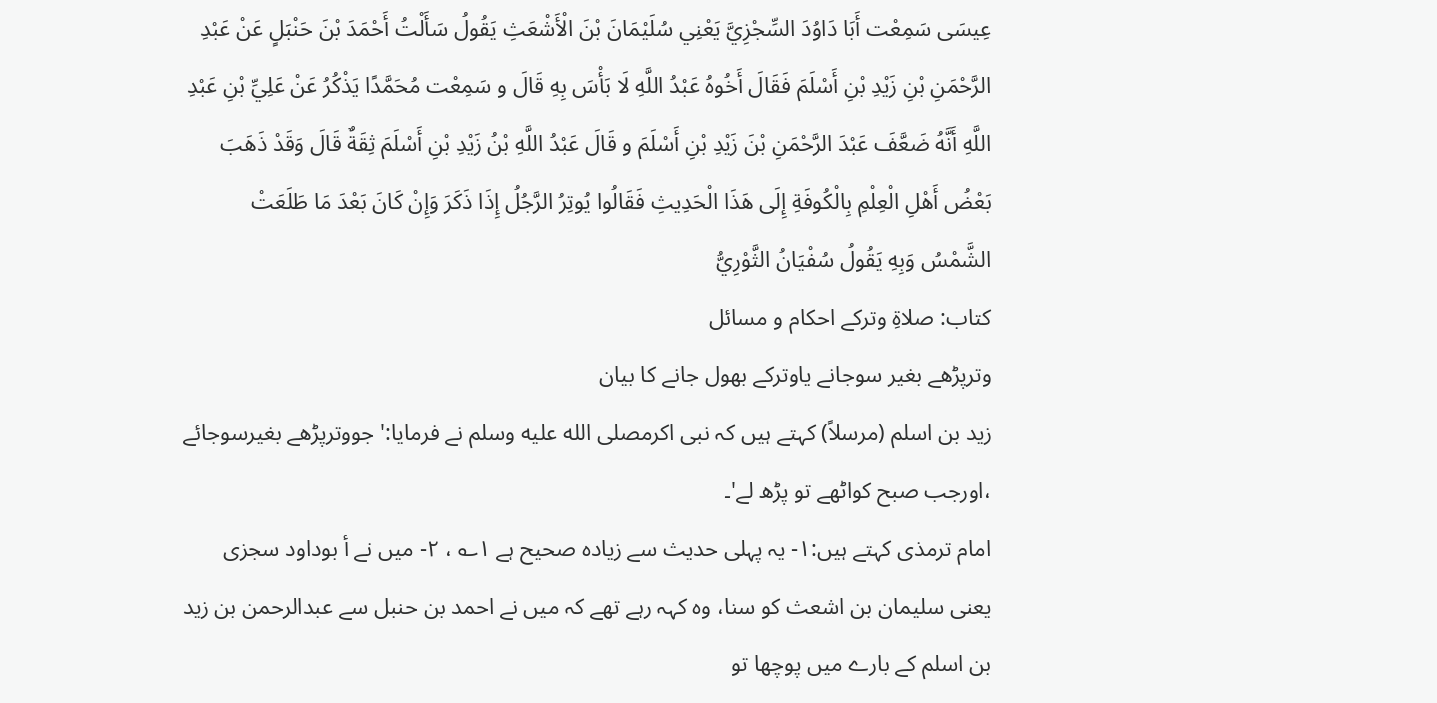عِيسَى سَمِعْت أَبَا دَاوُدَ السِّجْزِيَّ يَعْنِي سُلَيْمَانَ بْنَ الْأَشْعَثِ يَقُولُ سَأَلْتُ أَحْمَدَ بْنَ حَنْبَلٍ عَنْ عَبْدِ الرَّحْمَنِ بْنِ زَيْدِ بْنِ أَسْلَمَ فَقَالَ أَخُوهُ عَبْدُ اللَّهِ لَا بَأْسَ بِهِ قَالَ و سَمِعْت مُحَمَّدًا يَذْكُرُ عَنْ عَلِيِّ بْنِ عَبْدِ اللَّهِ أَنَّهُ ضَعَّفَ عَبْدَ الرَّحْمَنِ بْنَ زَيْدِ بْنِ أَسْلَمَ و قَالَ عَبْدُ اللَّهِ بْنُ زَيْدِ بْنِ أَسْلَمَ ثِقَةٌ قَالَ وَقَدْ ذَهَبَ بَعْضُ أَهْلِ الْعِلْمِ بِالْكُوفَةِ إِلَى هَذَا الْحَدِيثِ فَقَالُوا يُوتِرُ الرَّجُلُ إِذَا ذَكَرَ وَإِنْ كَانَ بَعْدَ مَا طَلَعَتْ الشَّمْسُ وَبِهِ يَقُولُ سُفْيَانُ الثَّوْرِيُّ
کتاب: صلاۃِ وترکے احکام و مسائل
وترپڑھے بغیر سوجانے یاوترکے بھول جانے کا بیان
زید بن اسلم (مرسلاً) کہتے ہیں کہ نبی اکرمصلى الله عليه وسلم نے فرمایا:' جووترپڑھے بغیرسوجائے ،اورجب صبح کواٹھے تو پڑھ لے'۔
امام ترمذی کہتے ہیں:۱- یہ پہلی حدیث سے زیادہ صحیح ہے ۱؎ ، ۲- میں نے أ بوداود سجزی یعنی سلیمان بن اشعث کو سنا، وہ کہہ رہے تھے کہ میں نے احمد بن حنبل سے عبدالرحمن بن زید بن اسلم کے بارے میں پوچھا تو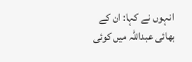انہوں نے کہا: ان کے بھائی عبداللہ میں کوئی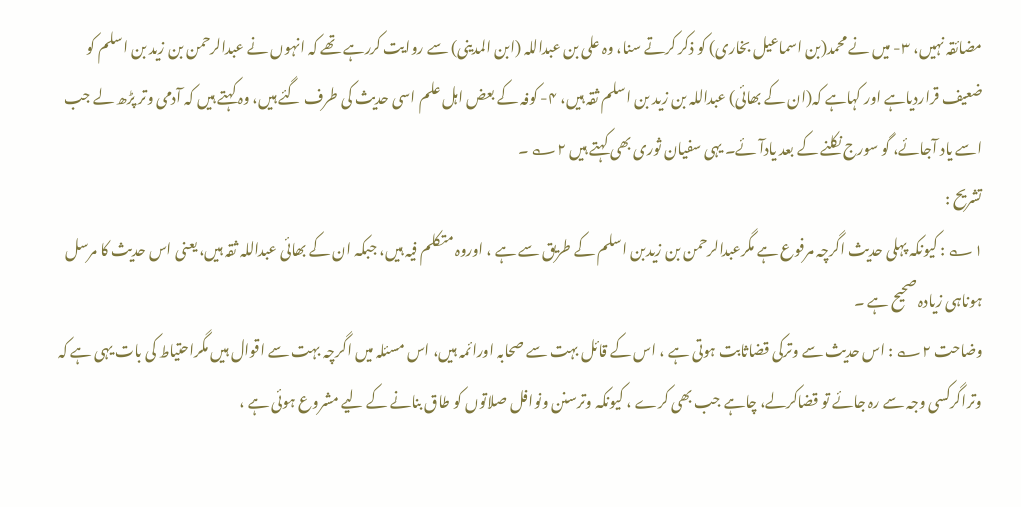مضائقہ نہیں، ۳- میں نے محمد(بن اسماعیل بخاری) کو ذکر کرتے سنا، وہ علی بن عبداللہ (ابن المدینی) سے روایت کررہے تھے کہ انہوں نے عبدالرحمن بن زید بن اسلم کو ضعیف قراردیاہے اور کہاہے کہ(ان کے بھائی) عبداللہ بن زید بن اسلم ثقہ ہیں، ۴- کوفہ کے بعض اہل علم اسی حدیث کی طرف گئے ہیں، وہ کہتے ہیں کہ آدمی وتر پڑھ لے جب اسے یاد آجائے، گو سورج نکلنے کے بعد یادآئے۔ یہی سفیان ثوری بھی کہتے ہیں ۲؎ ۔
تشریح :
۱؎ : کیونکہ پہلی حدیث اگرچہ مرفوع ہے مگرعبدالرحمن بن زیدبن اسلم کے طریق سے ہے ، اوروہ متکلم فیہ ہیں، جبکہ ان کے بھائی عبداللہ ثقہ ہیں، یعنی اس حدیث کا مرسل ہوناہی زیادہ صحیح ہے ۔
وضاحت ۲؎ : اس حدیث سے وترکی قضاثابت ہوتی ہے ، اس کے قائل بہت سے صحابہ اورائمہ ہیں، اس مسئلہ میں اگرچہ بہت سے اقوال ہیں مگراحتیاط کی بات یہی ہے کہ وتراگرکسی وجہ سے رہ جائے تو قضاکرلے، چاہے جب بھی کرے ، کیونکہ وترسنن ونوافل صلاتوں کو طاق بنانے کے لیے مشروع ہوئی ہے ،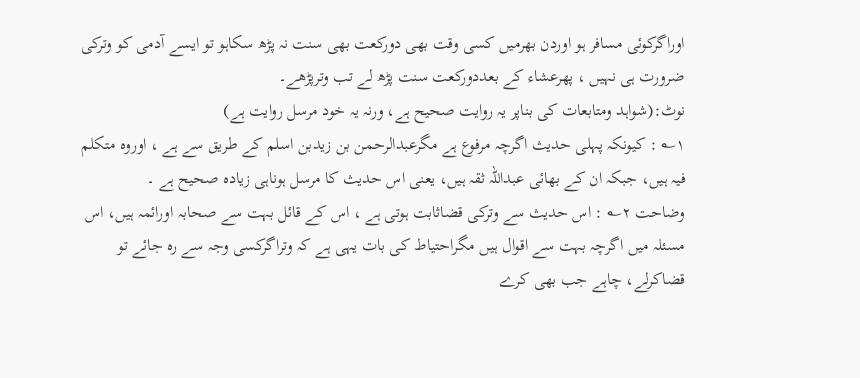اوراگرکوئی مسافر ہو اوردن بھرمیں کسی وقت بھی دورکعت بھی سنت نہ پڑھ سکاہو تو ایسے آدمی کو وترکی ضرورت ہی نہیں ، پھرعشاء کے بعددورکعت سنت پڑھ لے تب وترپڑھے۔
نوٹ:(شواہد ومتابعات کی بناپر یہ روایت صحیح ہے، ورنہ یہ خود مرسل روایت ہے)
۱؎ : کیونکہ پہلی حدیث اگرچہ مرفوع ہے مگرعبدالرحمن بن زیدبن اسلم کے طریق سے ہے ، اوروہ متکلم فیہ ہیں، جبکہ ان کے بھائی عبداللہ ثقہ ہیں، یعنی اس حدیث کا مرسل ہوناہی زیادہ صحیح ہے ۔
وضاحت ۲؎ : اس حدیث سے وترکی قضاثابت ہوتی ہے ، اس کے قائل بہت سے صحابہ اورائمہ ہیں، اس مسئلہ میں اگرچہ بہت سے اقوال ہیں مگراحتیاط کی بات یہی ہے کہ وتراگرکسی وجہ سے رہ جائے تو قضاکرلے، چاہے جب بھی کرے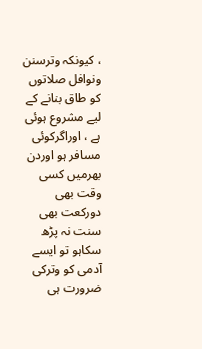، کیونکہ وترسنن ونوافل صلاتوں کو طاق بنانے کے لیے مشروع ہوئی ہے ، اوراگرکوئی مسافر ہو اوردن بھرمیں کسی وقت بھی دورکعت بھی سنت نہ پڑھ سکاہو تو ایسے آدمی کو وترکی ضرورت ہی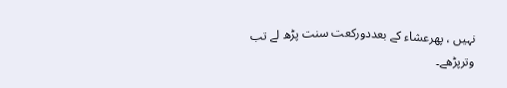نہیں ، پھرعشاء کے بعددورکعت سنت پڑھ لے تب وترپڑھے۔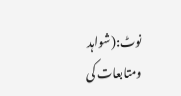نوٹ:(شواہد ومتابعات کی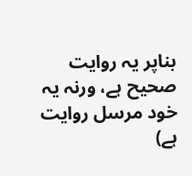بناپر یہ روایت صحیح ہے، ورنہ یہ خود مرسل روایت ہے)